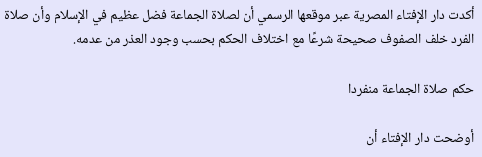أكدت دار الإفتاء المصرية عبر موقعها الرسمي أن لصلاة الجماعة فضل عظيم في الإسلام وأن صلاة الفرد خلف الصفوف صحيحة شرعًا مع اختلاف الحكم بحسب وجود العذر من عدمه.

حكم صلاة الجماعة منفردا

أوضحت دار الإفتاء أن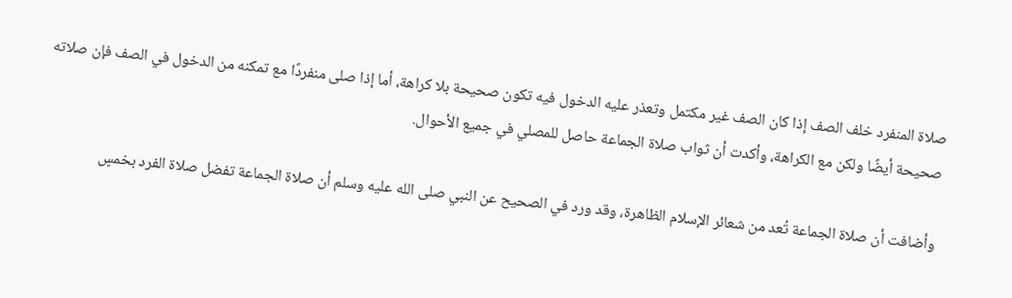صلاة المنفرد خلف الصف إذا كان الصف غير مكتمل وتعذر عليه الدخول فيه تكون صحيحة بلا كراهة، أما إذا صلى منفردًا مع تمكنه من الدخول في الصف فإن صلاته صحيحة أيضًا ولكن مع الكراهة، وأكدت أن ثواب صلاة الجماعة حاصل للمصلي في جميع الأحوال.

وأضافت أن صلاة الجماعة تُعد من شعائر الإسلام الظاهرة، وقد ورد في الصحيح عن النبي صلى الله عليه وسلم أن صلاة الجماعة تفضل صلاة الفرد بخمسٍ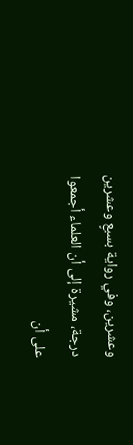وعشرين، وفي رواية بسبعٍ وعشرين درجة، مشيرة إلى أن العلماء أجمعوا على أن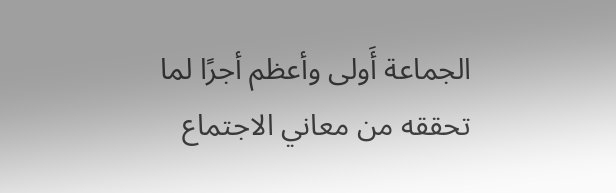الجماعة أَولى وأعظم أجرًا لما تحققه من معاني الاجتماع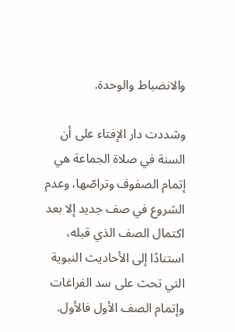والانضباط والوحدة.

وشددت دار الإفتاء على أن السنة في صلاة الجماعة هي إتمام الصفوف وتراصّها، وعدم الشروع في صف جديد إلا بعد اكتمال الصف الذي قبله، استنادًا إلى الأحاديث النبوية التي تحث على سد الفراغات وإتمام الصف الأول فالأول.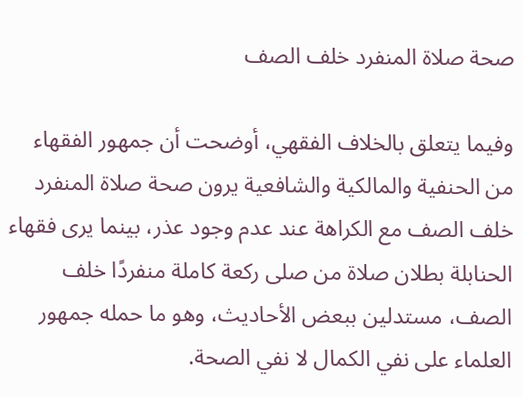صحة صلاة المنفرد خلف الصف

وفيما يتعلق بالخلاف الفقهي، أوضحت أن جمهور الفقهاء من الحنفية والمالكية والشافعية يرون صحة صلاة المنفرد خلف الصف مع الكراهة عند عدم وجود عذر، بينما يرى فقهاء الحنابلة بطلان صلاة من صلى ركعة كاملة منفردًا خلف الصف، مستدلين ببعض الأحاديث، وهو ما حمله جمهور العلماء على نفي الكمال لا نفي الصحة.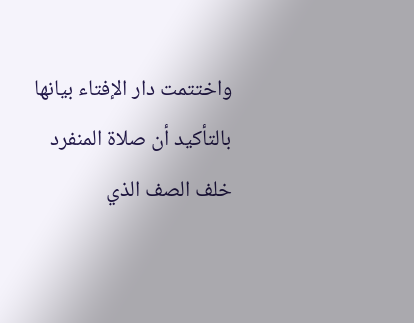واختتمت دار الإفتاء بيانها بالتأكيد أن صلاة المنفرد خلف الصف الذي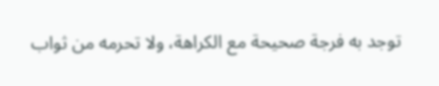توجد به فرجة صحيحة مع الكراهة، ولا تحرمه من ثواب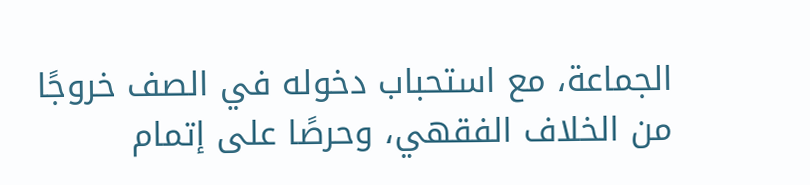الجماعة، مع استحباب دخوله في الصف خروجًا من الخلاف الفقهي، وحرصًا على إتمام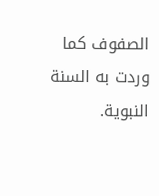الصفوف كما وردت به السنة النبوية.